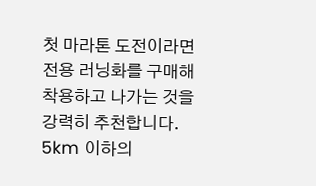첫 마라톤 도전이라면 전용 러닝화를 구매해 착용하고 나가는 것을 강력히 추천합니다.
5km 이하의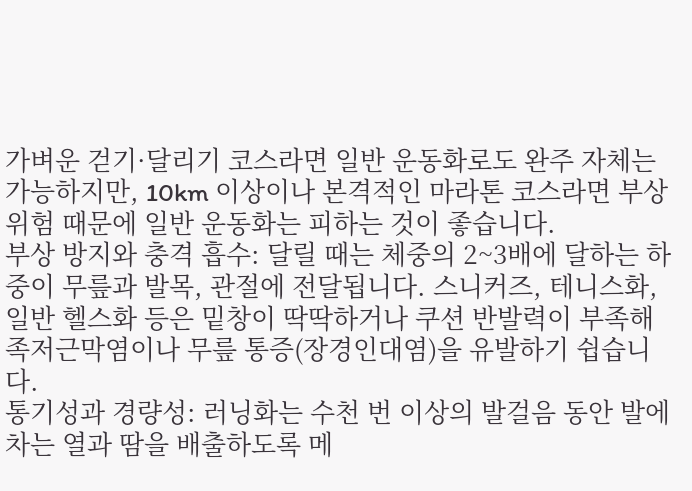가벼운 걷기·달리기 코스라면 일반 운동화로도 완주 자체는 가능하지만, 10km 이상이나 본격적인 마라톤 코스라면 부상 위험 때문에 일반 운동화는 피하는 것이 좋습니다.
부상 방지와 충격 흡수: 달릴 때는 체중의 2~3배에 달하는 하중이 무릎과 발목, 관절에 전달됩니다. 스니커즈, 테니스화, 일반 헬스화 등은 밑창이 딱딱하거나 쿠션 반발력이 부족해 족저근막염이나 무릎 통증(장경인대염)을 유발하기 쉽습니다.
통기성과 경량성: 러닝화는 수천 번 이상의 발걸음 동안 발에 차는 열과 땀을 배출하도록 메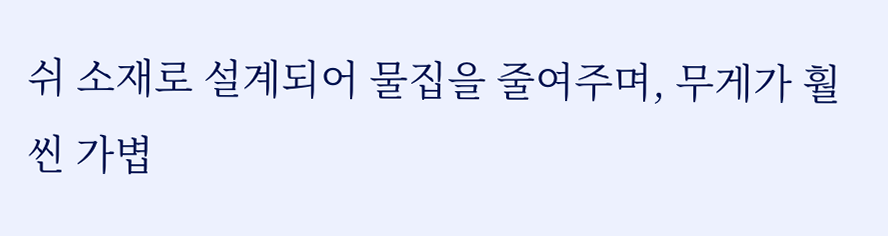쉬 소재로 설계되어 물집을 줄여주며, 무게가 훨씬 가볍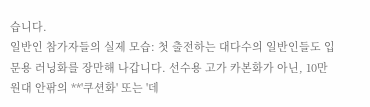습니다.
일반인 참가자들의 실제 모습: 첫 출전하는 대다수의 일반인들도 입문용 러닝화를 장만해 나갑니다. 선수용 고가 카본화가 아닌, 10만 원대 안팎의 **'쿠션화' 또는 '데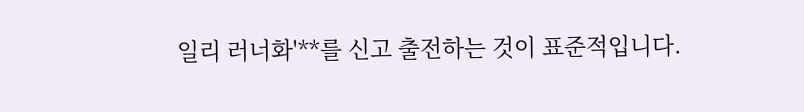일리 러너화'**를 신고 출전하는 것이 표준적입니다.